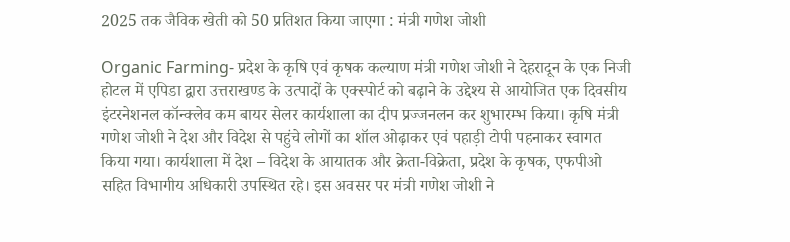2025 तक जैविक खेती को 50 प्रतिशत किया जाएगा : मंत्री गणेश जोशी

Organic Farming- प्रदेश के कृषि एवं कृषक कल्याण मंत्री गणेश जोशी ने देहरादून के एक निजी होटल में एपिडा द्वारा उत्तराखण्ड के उत्पादों के एक्स्पोर्ट को बढ़ाने के उद्देश्य से आयोजित एक दिवसीय इंटरनेशनल कॉन्क्लेव कम बायर सेलर कार्यशाला का दीप प्रज्जनलन कर शुभारम्भ किया। कृषि मंत्री गणेश जोशी ने देश और विदेश से पहुंचे लोगों का शॉल ओढ़ाकर एवं पहाड़ी टोपी पहनाकर स्वागत किया गया। कार्यशाला में देश – विदेश के आयातक और क्रेता-विक्रेता, प्रदेश के कृषक, एफपीओ सहित विभागीय अधिकारी उपस्थित रहे। इस अवसर पर मंत्री गणेश जोशी ने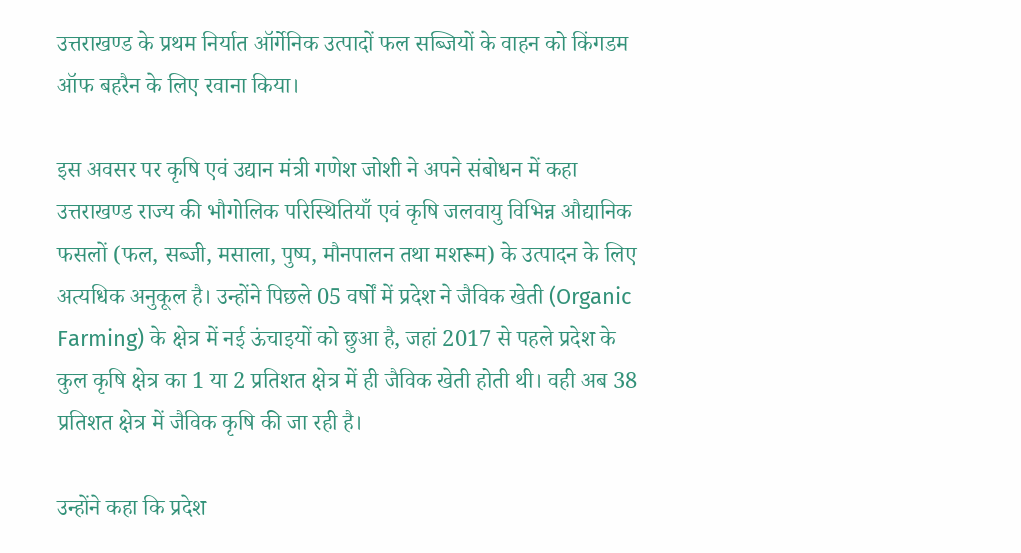उत्तराखण्ड के प्रथम निर्यात ऑर्गेनिक उत्पादों फल सब्जियों के वाहन को किंगडम ऑफ बहरैन के लिए रवाना किया।

इस अवसर पर कृषि एवं उद्यान मंत्री गणेश जोशी ने अपने संबोधन में कहा उत्तराखण्ड राज्य की भौगोलिक परिस्थितियाँ एवं कृषि जलवायु विभिन्न औद्यानिक फसलों (फल, सब्जी, मसाला, पुष्प, मौनपालन तथा मशरूम) के उत्पादन के लिए अत्यधिक अनुकूल है। उन्होंने पिछले 05 वर्षों में प्रदेश ने जैविक खेती (Organic Farming) के क्षेत्र में नई ऊंचाइयों को छुआ है, जहां 2017 से पहले प्रदेश के कुल कृषि क्षेत्र का 1 या 2 प्रतिशत क्षेत्र में ही जैविक खेती होती थी। वही अब 38 प्रतिशत क्षेत्र में जैविक कृषि की जा रही है।

उन्होंने कहा कि प्रदेश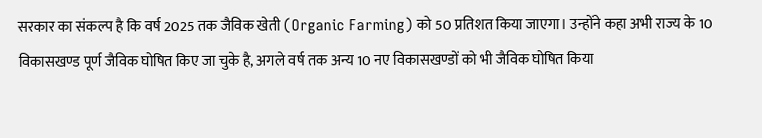सरकार का संकल्प है कि वर्ष 2025 तक जैविक खेती (Organic Farming) को 50 प्रतिशत किया जाएगा। उन्होंने कहा अभी राज्य के 10 विकासखण्ड पूर्ण जैविक घोषित किए जा चुके है, अगले वर्ष तक अन्य 10 नए विकासखण्डों को भी जैविक घोषित किया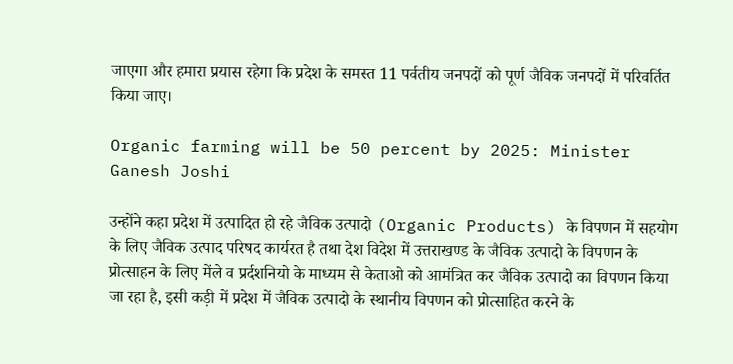जाएगा और हमारा प्रयास रहेगा कि प्रदेश के समस्त 11 पर्वतीय जनपदों को पूर्ण जैविक जनपदों में परिवर्तित किया जाए।

Organic farming will be 50 percent by 2025: Minister Ganesh Joshi

उन्होंने कहा प्रदेश में उत्पादित हो रहे जैविक उत्पादो (Organic Products) के विपणन में सहयोग के लिए जैविक उत्पाद परिषद कार्यरत है तथा देश विदेश में उत्तराखण्ड के जैविक उत्पादो के विपणन के प्रोत्साहन के लिए मेंले व प्रर्दशनियो के माध्यम से केताओ को आमंत्रित कर जैविक उत्पादो का विपणन किया जा रहा है, इसी कड़ी में प्रदेश में जैविक उत्पादो के स्थानीय विपणन को प्रोत्साहित करने के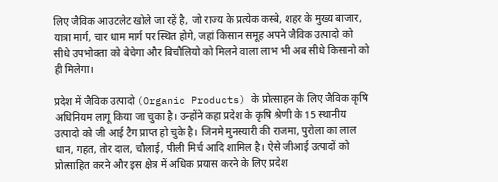लिए जैविक आउटलेट खोले जा रहें है, जो राज्य के प्रत्येक कस्बे, शहर के मुख्य बाजार, यात्रा मार्ग, चार धाम मार्ग पर स्थित होगे, जहां किसान समूह अपने जैविक उत्पादो को सीधे उपभोक्ता को बेचेगा और बिचौलियो को मिलने वाला लाभ भी अब सीधे किसानो को ही मिलेगा।

प्रदेश में जैविक उत्पादो (Organic Products) के प्रोत्साहन के लिए जैविक कृषि अधिनियम लागू किया जा चुका है। उन्होंने कहा प्रदेश के कृषि श्रेणी के 15 स्थानीय उत्पादो को जी आई टैग प्राप्त हो चुके है। जिनमे मुनस्यारी की राजमा, पुरोला का लाल धान, गहत, तोर दाल, चौलाई, पीली मिर्च आदि शामिल है। ऐसे जीआई उत्पादों को प्रोत्साहित करने और इस क्षेत्र में अधिक प्रयास करने के लिए प्रदेश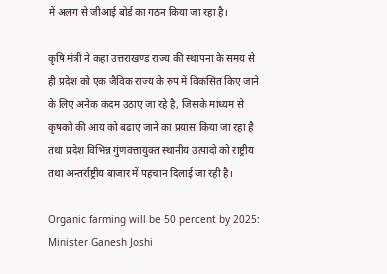में अलग से जीआई बोर्ड का गठन किया जा रहा है।

कृषि मंत्री ने कहा उत्तराखण्ड राज्य की स्थापना के समय से ही प्रदेश को एक जैविक राज्य के रुप में विकसित किए जाने के लिए अनेक कदम उठाए जा रहे है, जिसके माध्यम से कृषको की आय को बढाए जाने का प्रयास किया जा रहा है तथा प्रदेश विभिन्न गुंणवत्तायुक्त स्थानीय उत्पादो को राष्ट्रीय तथा अन्तर्राष्ट्रीय बाजार में पहचान दिलाई जा रही है।

Organic farming will be 50 percent by 2025: Minister Ganesh Joshi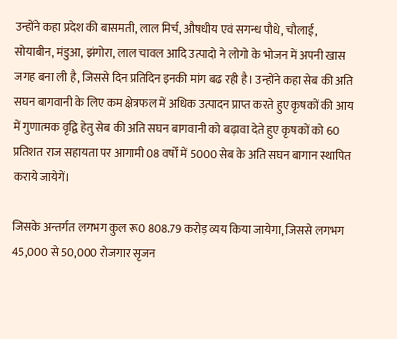उन्होंने कहा प्रदेश की बासमती, लाल मिर्च, औषधीय एवं सगन्ध पौधे, चौलाई, सोयाबीन, मंडुआ, झंगोरा, लाल चावल आदि उत्पादो ने लोगो के भोजन में अपनी खास जगह बना ली है, जिससे दिन प्रतिदिन इनकी मांग बढ रही है। उन्होंने कहा सेब की अति सघन बागवानी के लिए कम क्षेत्रफल में अधिक उत्पादन प्राप्त करते हुए कृषकों की आय में गुणात्मक वृद्वि हेतु सेब की अति सघन बागवानी को बढ़ावा देते हुए कृषकों को 60 प्रतिशत राज सहायता पर आगामी 08 वर्षों में 5000 सेब के अति सघन बागान स्थापित कराये जायेगें।

जिसके अन्तर्गत लगभग कुल रू0 808.79 करोड़ व्यय किया जायेगा, जिससे लगभग 45,000 से 50,000 रोजगार सृजन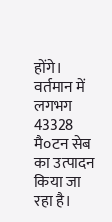होंगे। वर्तमान में लगभग 43328 मै०टन सेब का उत्पादन किया जा रहा है।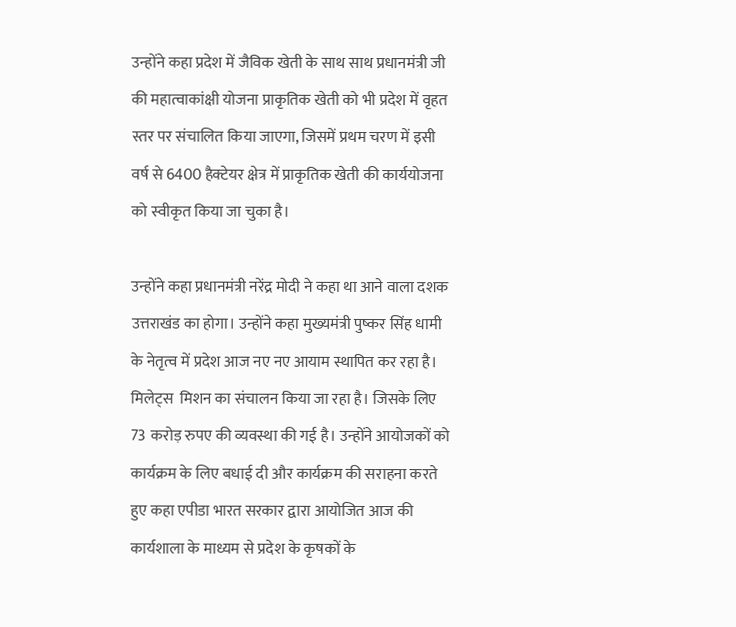उन्होंने कहा प्रदेश में जैविक खेती के साथ साथ प्रधानमंत्री जी की महात्वाकांक्षी योजना प्राकृतिक खेती को भी प्रदेश में वृहत स्तर पर संचालित किया जाएगा, जिसमें प्रथम चरण में इसी वर्ष से 6400 हैक्टेयर क्षेत्र में प्राकृतिक खेती की कार्ययोजना को स्वीकृत किया जा चुका है।

उन्होंने कहा प्रधानमंत्री नरेंद्र मोदी ने कहा था आने वाला दशक उत्तराखंड का होगा। उन्होंने कहा मुख्यमंत्री पुष्कर सिंह धामी के नेतृत्व में प्रदेश आज नए नए आयाम स्थापित कर रहा है। मिलेट्स  मिशन का संचालन किया जा रहा है। जिसके लिए 73 करोड़ रुपए की व्यवस्था की गई है। उन्होंने आयोजकों को कार्यक्रम के लिए बधाई दी और कार्यक्रम की सराहना करते हुए कहा एपीडा भारत सरकार द्वारा आयोजित आज की कार्यशाला के माध्यम से प्रदेश के कृषकों के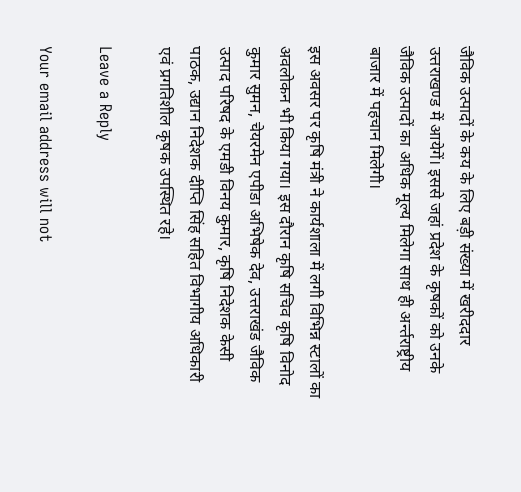जैविक उत्पादों के कय के लिए बड़ी संख्या में खरीददार उत्तराखण्ड में आयेगें। इससे जहां प्रदेश के कृषकों को उनके जैविक उत्पादों का अधिक मूल्य मिलेगा साथ ही अर्न्तराष्ट्रीय बाजार में पहचान मिलेगी।

इस अवसर पर कृषि मंत्री ने कार्यशाला में लगी विभिन्न स्टालों का अवलोकन भी किया गया। इस दौरान कृषि सचिव कृषि विनोद कुमार सुमन, चेयरमेन एपीडा अभिषेक देव, उत्तराखंड जैविक उत्पाद परिषद के एमडी विनय कुमार, कृषि निदेशक केसी पाठक, उद्यान निदेशक दीप्ति सिंह सहित विभागीय अधिकारी एवं प्रगतिशील कृषक उपस्थित रहे।

Leave a Reply

Your email address will not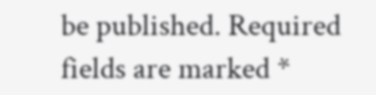be published. Required fields are marked *